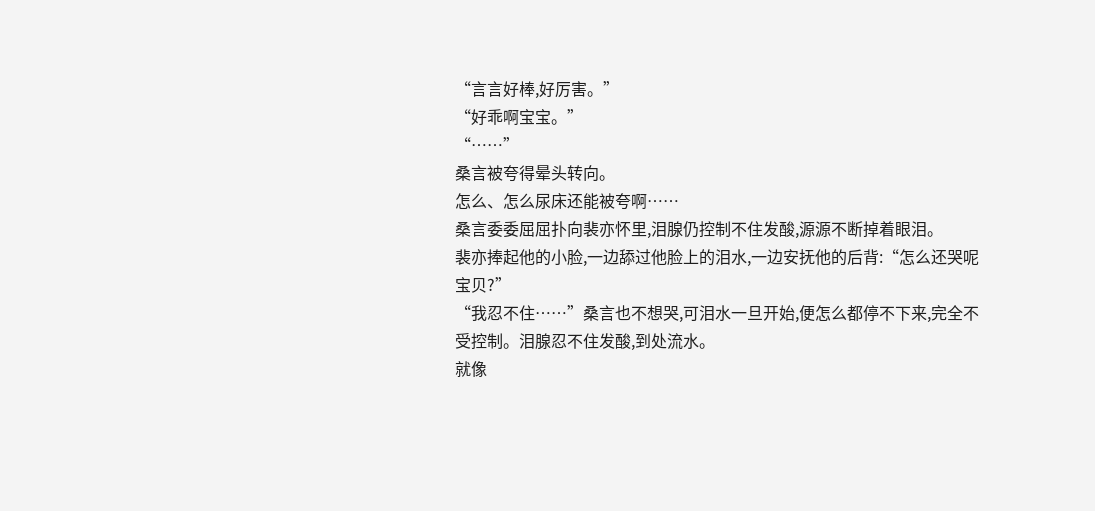“言言好棒,好厉害。”
“好乖啊宝宝。”
“……”
桑言被夸得晕头转向。
怎么、怎么尿床还能被夸啊……
桑言委委屈屈扑向裴亦怀里,泪腺仍控制不住发酸,源源不断掉着眼泪。
裴亦捧起他的小脸,一边舔过他脸上的泪水,一边安抚他的后背:“怎么还哭呢宝贝?”
“我忍不住……”桑言也不想哭,可泪水一旦开始,便怎么都停不下来,完全不受控制。泪腺忍不住发酸,到处流水。
就像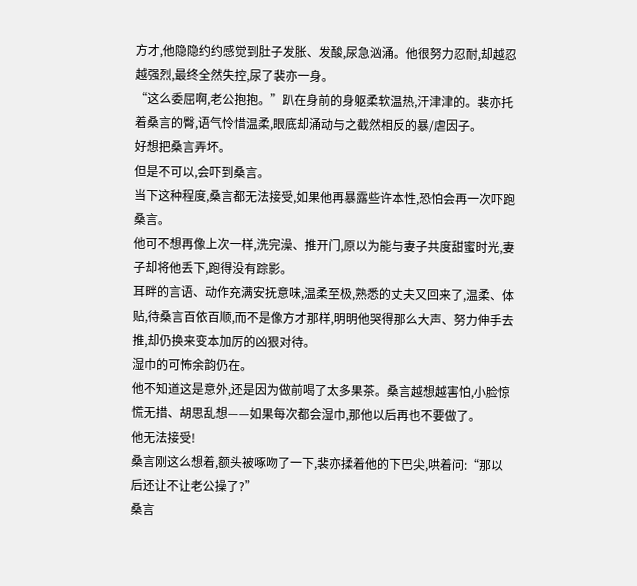方才,他隐隐约约感觉到肚子发胀、发酸,尿急汹涌。他很努力忍耐,却越忍越强烈,最终全然失控,尿了裴亦一身。
“这么委屈啊,老公抱抱。”趴在身前的身躯柔软温热,汗津津的。裴亦托着桑言的臀,语气怜惜温柔,眼底却涌动与之截然相反的暴/虐因子。
好想把桑言弄坏。
但是不可以,会吓到桑言。
当下这种程度,桑言都无法接受,如果他再暴露些许本性,恐怕会再一次吓跑桑言。
他可不想再像上次一样,洗完澡、推开门,原以为能与妻子共度甜蜜时光,妻子却将他丢下,跑得没有踪影。
耳畔的言语、动作充满安抚意味,温柔至极,熟悉的丈夫又回来了,温柔、体贴,待桑言百依百顺,而不是像方才那样,明明他哭得那么大声、努力伸手去推,却仍换来变本加厉的凶狠对待。
湿巾的可怖余韵仍在。
他不知道这是意外,还是因为做前喝了太多果茶。桑言越想越害怕,小脸惊慌无措、胡思乱想——如果每次都会湿巾,那他以后再也不要做了。
他无法接受!
桑言刚这么想着,额头被啄吻了一下,裴亦揉着他的下巴尖,哄着问:“那以后还让不让老公操了?”
桑言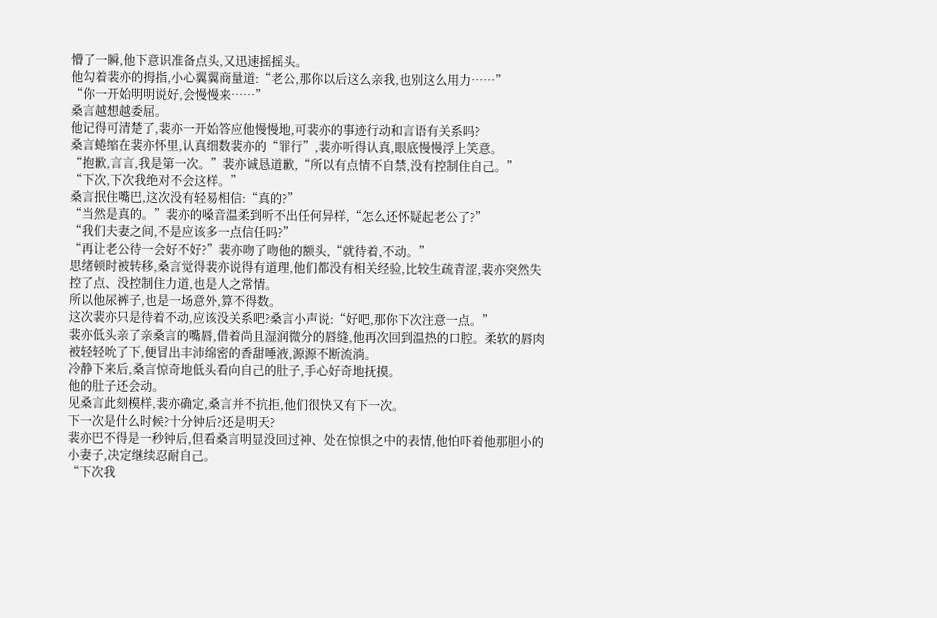懵了一瞬,他下意识准备点头,又迅速摇摇头。
他勾着裴亦的拇指,小心翼翼商量道:“老公,那你以后这么亲我,也别这么用力……”
“你一开始明明说好,会慢慢来……”
桑言越想越委屈。
他记得可清楚了,裴亦一开始答应他慢慢地,可裴亦的事迹行动和言语有关系吗?
桑言蜷缩在裴亦怀里,认真细数裴亦的“罪行”,裴亦听得认真,眼底慢慢浮上笑意。
“抱歉,言言,我是第一次。”裴亦诚恳道歉,“所以有点情不自禁,没有控制住自己。”
“下次,下次我绝对不会这样。”
桑言抿住嘴巴,这次没有轻易相信:“真的?”
“当然是真的。”裴亦的嗓音温柔到听不出任何异样,“怎么还怀疑起老公了?”
“我们夫妻之间,不是应该多一点信任吗?”
“再让老公待一会好不好?”裴亦吻了吻他的额头,“就待着,不动。”
思绪顿时被转移,桑言觉得裴亦说得有道理,他们都没有相关经验,比较生疏青涩,裴亦突然失控了点、没控制住力道,也是人之常情。
所以他尿裤子,也是一场意外,算不得数。
这次裴亦只是待着不动,应该没关系吧?桑言小声说:“好吧,那你下次注意一点。”
裴亦低头亲了亲桑言的嘴唇,借着尚且湿润微分的唇缝,他再次回到温热的口腔。柔软的唇肉被轻轻吮了下,便冒出丰沛绵密的香甜唾液,源源不断流淌。
冷静下来后,桑言惊奇地低头看向自己的肚子,手心好奇地抚摸。
他的肚子还会动。
见桑言此刻模样,裴亦确定,桑言并不抗拒,他们很快又有下一次。
下一次是什么时候?十分钟后?还是明天?
裴亦巴不得是一秒钟后,但看桑言明显没回过神、处在惊惧之中的表情,他怕吓着他那胆小的小妻子,决定继续忍耐自己。
“下次我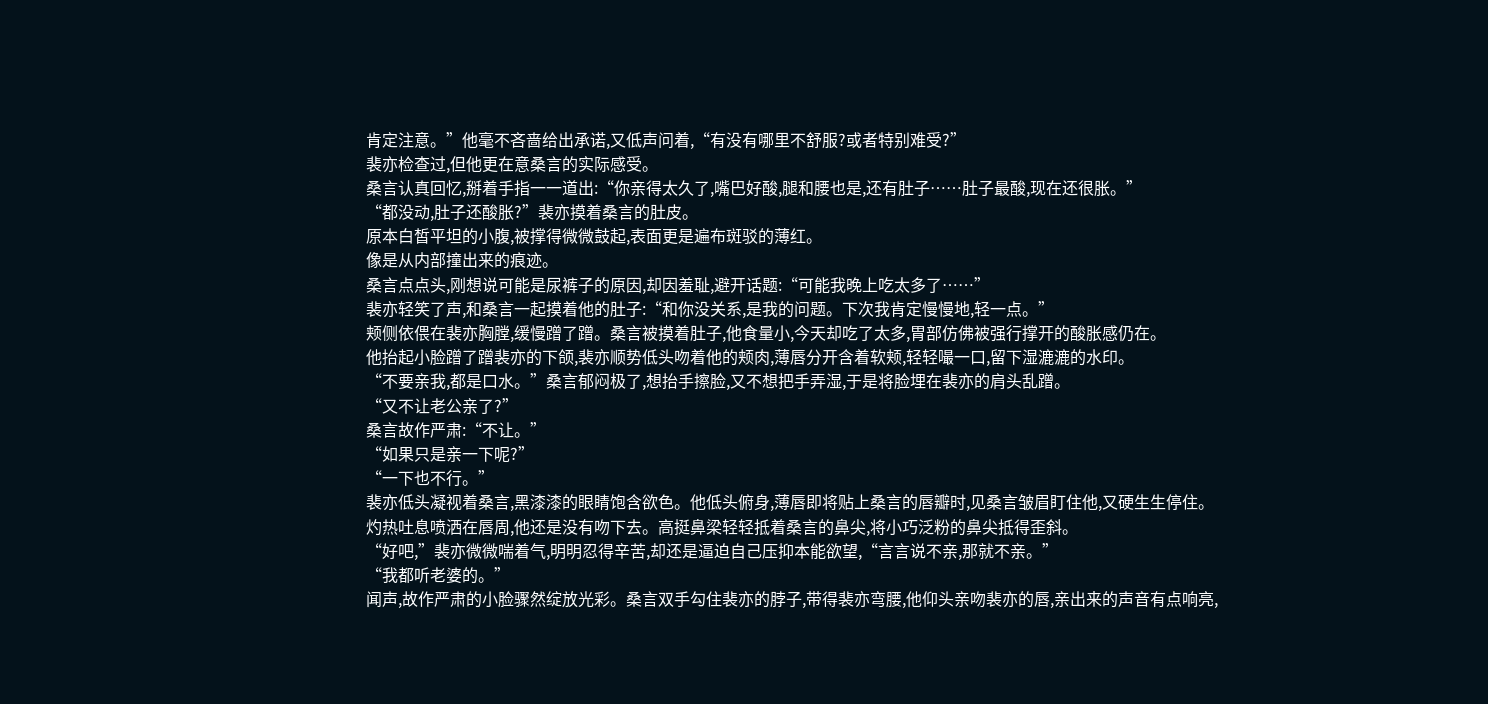肯定注意。”他毫不吝啬给出承诺,又低声问着,“有没有哪里不舒服?或者特别难受?”
裴亦检查过,但他更在意桑言的实际感受。
桑言认真回忆,掰着手指一一道出:“你亲得太久了,嘴巴好酸,腿和腰也是,还有肚子……肚子最酸,现在还很胀。”
“都没动,肚子还酸胀?”裴亦摸着桑言的肚皮。
原本白皙平坦的小腹,被撑得微微鼓起,表面更是遍布斑驳的薄红。
像是从内部撞出来的痕迹。
桑言点点头,刚想说可能是尿裤子的原因,却因羞耻,避开话题:“可能我晚上吃太多了……”
裴亦轻笑了声,和桑言一起摸着他的肚子:“和你没关系,是我的问题。下次我肯定慢慢地,轻一点。”
颊侧依偎在裴亦胸膛,缓慢蹭了蹭。桑言被摸着肚子,他食量小,今天却吃了太多,胃部仿佛被强行撑开的酸胀感仍在。
他抬起小脸蹭了蹭裴亦的下颌,裴亦顺势低头吻着他的颊肉,薄唇分开含着软颊,轻轻嘬一口,留下湿漉漉的水印。
“不要亲我,都是口水。”桑言郁闷极了,想抬手擦脸,又不想把手弄湿,于是将脸埋在裴亦的肩头乱蹭。
“又不让老公亲了?”
桑言故作严肃:“不让。”
“如果只是亲一下呢?”
“一下也不行。”
裴亦低头凝视着桑言,黑漆漆的眼睛饱含欲色。他低头俯身,薄唇即将贴上桑言的唇瓣时,见桑言皱眉盯住他,又硬生生停住。
灼热吐息喷洒在唇周,他还是没有吻下去。高挺鼻梁轻轻抵着桑言的鼻尖,将小巧泛粉的鼻尖抵得歪斜。
“好吧,”裴亦微微喘着气,明明忍得辛苦,却还是逼迫自己压抑本能欲望,“言言说不亲,那就不亲。”
“我都听老婆的。”
闻声,故作严肃的小脸骤然绽放光彩。桑言双手勾住裴亦的脖子,带得裴亦弯腰,他仰头亲吻裴亦的唇,亲出来的声音有点响亮,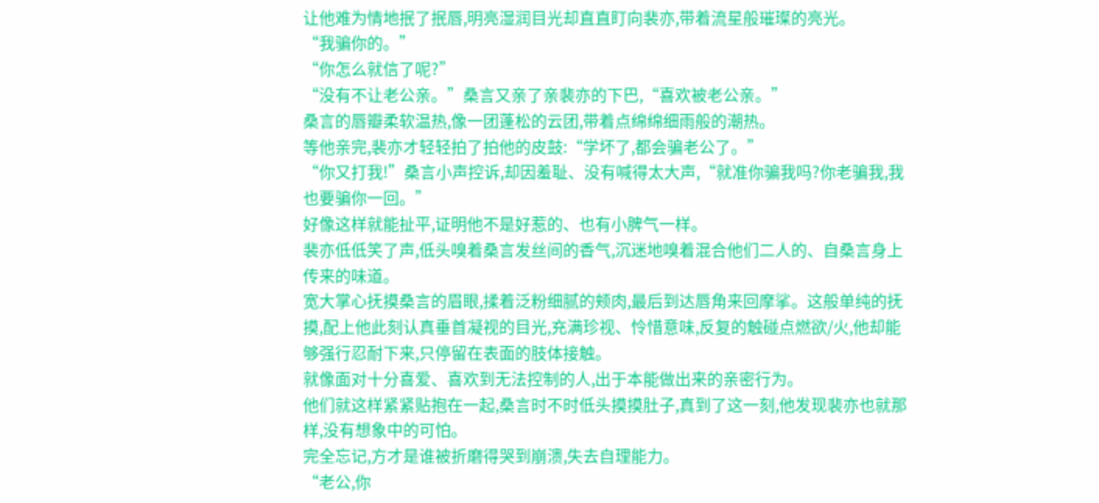让他难为情地抿了抿唇,明亮湿润目光却直直盯向裴亦,带着流星般璀璨的亮光。
“我骗你的。”
“你怎么就信了呢?”
“没有不让老公亲。”桑言又亲了亲裴亦的下巴,“喜欢被老公亲。”
桑言的唇瓣柔软温热,像一团蓬松的云团,带着点绵绵细雨般的潮热。
等他亲完,裴亦才轻轻拍了拍他的皮鼓:“学坏了,都会骗老公了。”
“你又打我!”桑言小声控诉,却因羞耻、没有喊得太大声,“就准你骗我吗?你老骗我,我也要骗你一回。”
好像这样就能扯平,证明他不是好惹的、也有小脾气一样。
裴亦低低笑了声,低头嗅着桑言发丝间的香气,沉迷地嗅着混合他们二人的、自桑言身上传来的味道。
宽大掌心抚摸桑言的眉眼,揉着泛粉细腻的颊肉,最后到达唇角来回摩挲。这般单纯的抚摸,配上他此刻认真垂首凝视的目光,充满珍视、怜惜意味,反复的触碰点燃欲/火,他却能够强行忍耐下来,只停留在表面的肢体接触。
就像面对十分喜爱、喜欢到无法控制的人,出于本能做出来的亲密行为。
他们就这样紧紧贴抱在一起,桑言时不时低头摸摸肚子,真到了这一刻,他发现裴亦也就那样,没有想象中的可怕。
完全忘记,方才是谁被折磨得哭到崩溃,失去自理能力。
“老公,你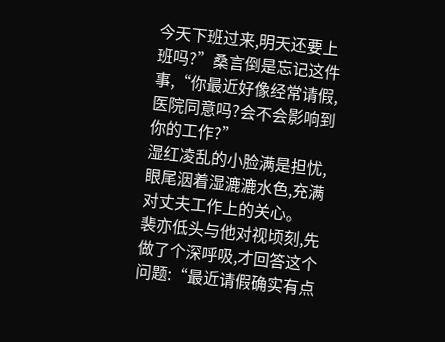今天下班过来,明天还要上班吗?”桑言倒是忘记这件事,“你最近好像经常请假,医院同意吗?会不会影响到你的工作?”
湿红凌乱的小脸满是担忧,眼尾洇着湿漉漉水色,充满对丈夫工作上的关心。
裴亦低头与他对视顷刻,先做了个深呼吸,才回答这个问题:“最近请假确实有点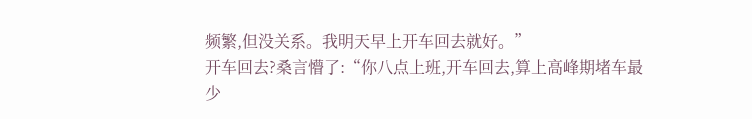频繁,但没关系。我明天早上开车回去就好。”
开车回去?桑言懵了:“你八点上班,开车回去,算上高峰期堵车最少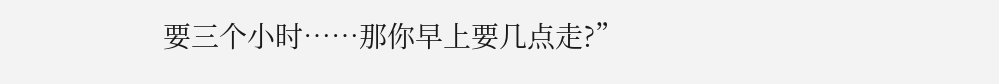要三个小时……那你早上要几点走?”